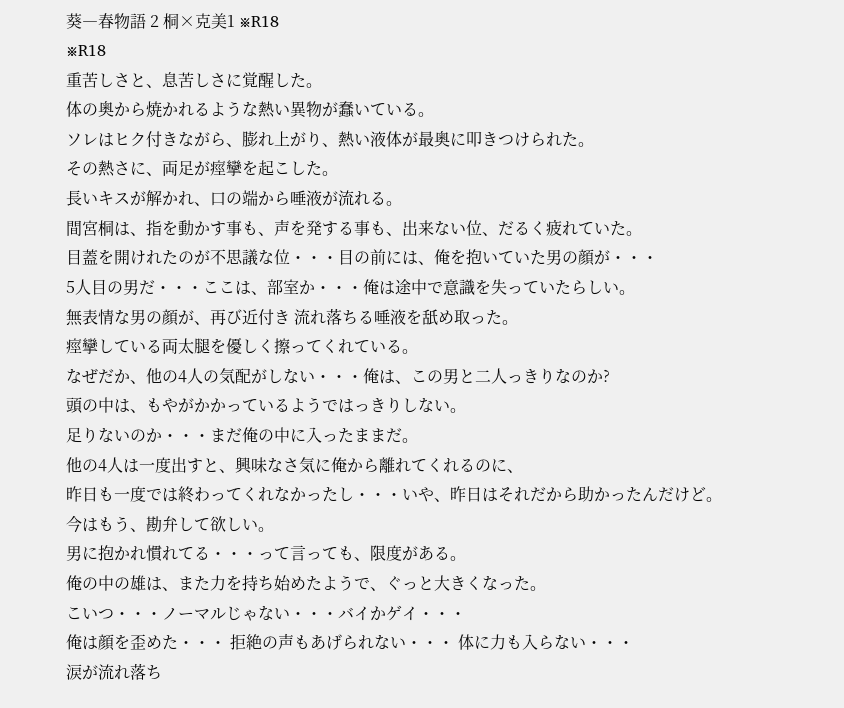葵―春物語 2 桐×克美1 ※R18
※R18
重苦しさと、息苦しさに覚醒した。
体の奥から焼かれるような熱い異物が蠢いている。
ソレはヒク付きながら、膨れ上がり、熱い液体が最奥に叩きつけられた。
その熱さに、両足が痙攣を起こした。
長いキスが解かれ、口の端から唾液が流れる。
間宮桐は、指を動かす事も、声を発する事も、出来ない位、だるく疲れていた。
目蓋を開けれたのが不思議な位・・・目の前には、俺を抱いていた男の顔が・・・
5人目の男だ・・・ここは、部室か・・・俺は途中で意識を失っていたらしい。
無表情な男の顔が、再び近付き 流れ落ちる唾液を舐め取った。
痙攣している両太腿を優しく擦ってくれている。
なぜだか、他の4人の気配がしない・・・俺は、この男と二人っきりなのか?
頭の中は、もやがかかっているようではっきりしない。
足りないのか・・・まだ俺の中に入ったままだ。
他の4人は一度出すと、興味なさ気に俺から離れてくれるのに、
昨日も一度では終わってくれなかったし・・・いや、昨日はそれだから助かったんだけど。
今はもう、勘弁して欲しい。
男に抱かれ慣れてる・・・って言っても、限度がある。
俺の中の雄は、また力を持ち始めたようで、ぐっと大きくなった。
こいつ・・・ノーマルじゃない・・・バイかゲイ・・・
俺は顔を歪めた・・・ 拒絶の声もあげられない・・・ 体に力も入らない・・・
涙が流れ落ち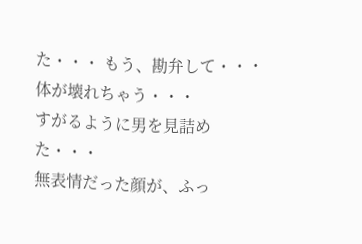た・・・ もう、勘弁して・・・ 体が壊れちゃう・・・
すがるように男を見詰めた・・・
無表情だった顔が、ふっ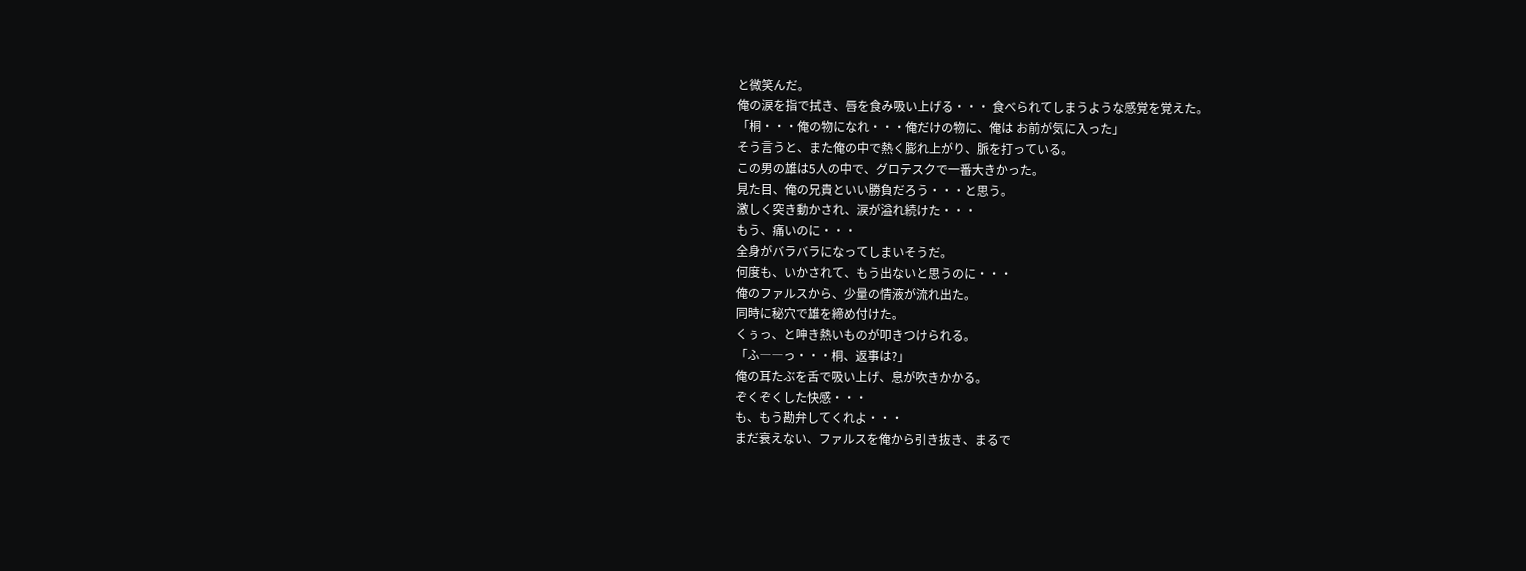と微笑んだ。
俺の涙を指で拭き、唇を食み吸い上げる・・・ 食べられてしまうような感覚を覚えた。
「桐・・・俺の物になれ・・・俺だけの物に、俺は お前が気に入った」
そう言うと、また俺の中で熱く膨れ上がり、脈を打っている。
この男の雄は5人の中で、グロテスクで一番大きかった。
見た目、俺の兄貴といい勝負だろう・・・と思う。
激しく突き動かされ、涙が溢れ続けた・・・
もう、痛いのに・・・
全身がバラバラになってしまいそうだ。
何度も、いかされて、もう出ないと思うのに・・・
俺のファルスから、少量の情液が流れ出た。
同時に秘穴で雄を締め付けた。
くぅっ、と呻き熱いものが叩きつけられる。
「ふ――っ・・・桐、返事は?」
俺の耳たぶを舌で吸い上げ、息が吹きかかる。
ぞくぞくした快感・・・
も、もう勘弁してくれよ・・・
まだ衰えない、ファルスを俺から引き抜き、まるで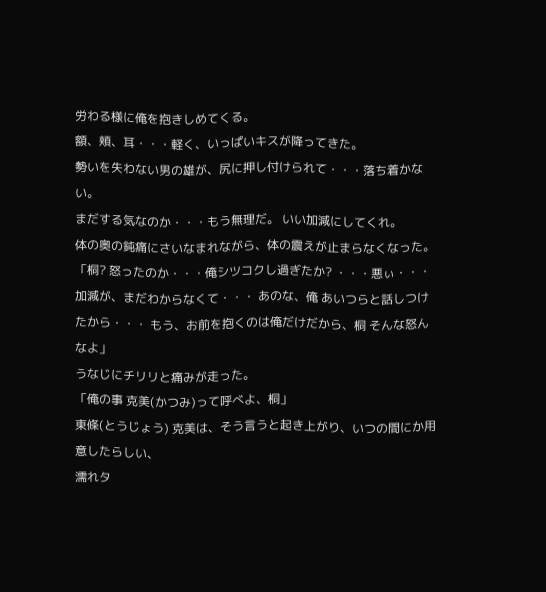労わる様に俺を抱きしめてくる。
額、頬、耳・・・軽く、いっぱいキスが降ってきた。
勢いを失わない男の雄が、尻に押し付けられて・・・落ち着かない。
まだする気なのか・・・もう無理だ。 いい加減にしてくれ。
体の奥の鈍痛にさいなまれながら、体の震えが止まらなくなった。
「桐? 怒ったのか・・・俺シツコクし過ぎたか? ・・・悪ぃ・・・加減が、まだわからなくて・・・ あのな、俺 あいつらと話しつけたから・・・ もう、お前を抱くのは俺だけだから、桐 そんな怒んなよ」
うなじにチリリと痛みが走った。
「俺の事 克美(かつみ)って呼べよ、桐」
東條(とうじょう) 克美は、そう言うと起き上がり、いつの間にか用意したらしい、
濡れタ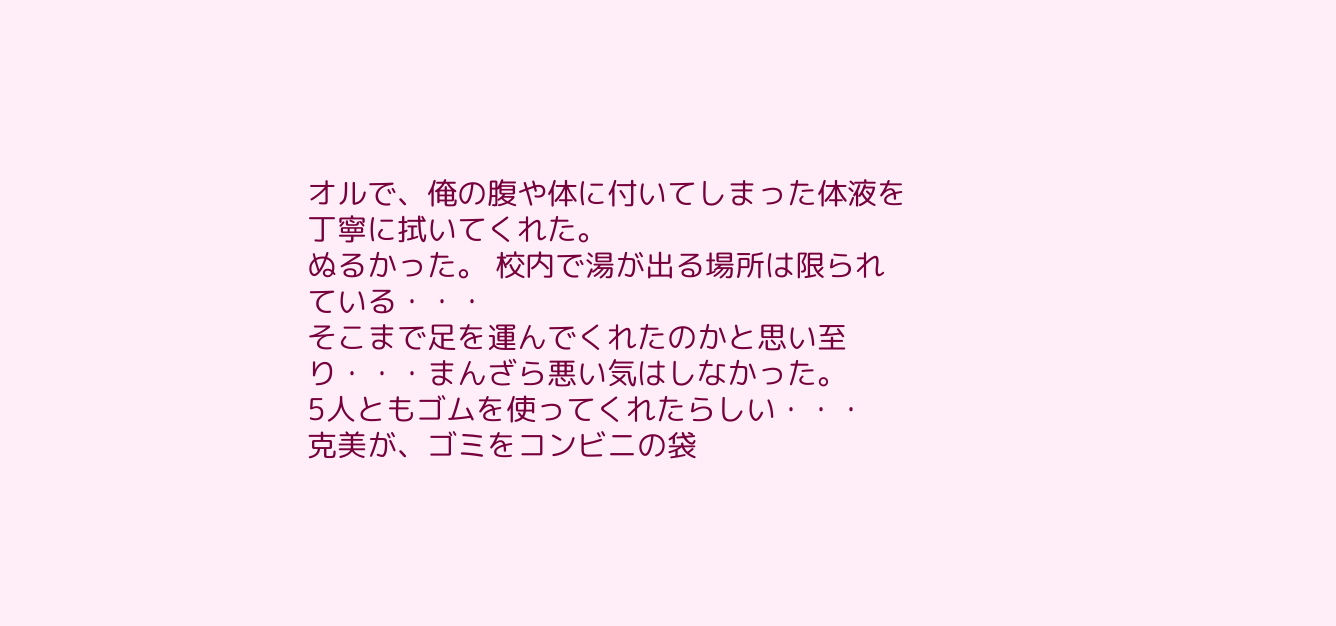オルで、俺の腹や体に付いてしまった体液を丁寧に拭いてくれた。
ぬるかった。 校内で湯が出る場所は限られている・・・
そこまで足を運んでくれたのかと思い至り・・・まんざら悪い気はしなかった。
5人ともゴムを使ってくれたらしい・・・
克美が、ゴミをコンビニの袋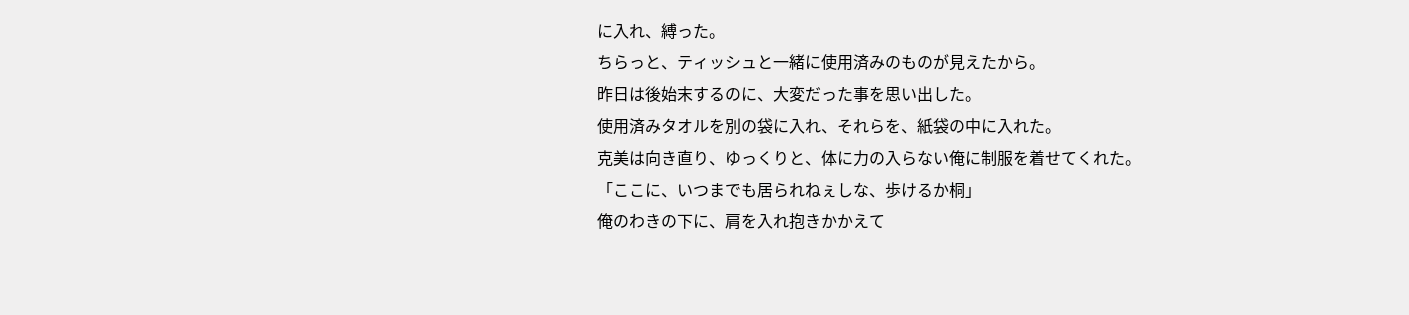に入れ、縛った。
ちらっと、ティッシュと一緒に使用済みのものが見えたから。
昨日は後始末するのに、大変だった事を思い出した。
使用済みタオルを別の袋に入れ、それらを、紙袋の中に入れた。
克美は向き直り、ゆっくりと、体に力の入らない俺に制服を着せてくれた。
「ここに、いつまでも居られねぇしな、歩けるか桐」
俺のわきの下に、肩を入れ抱きかかえて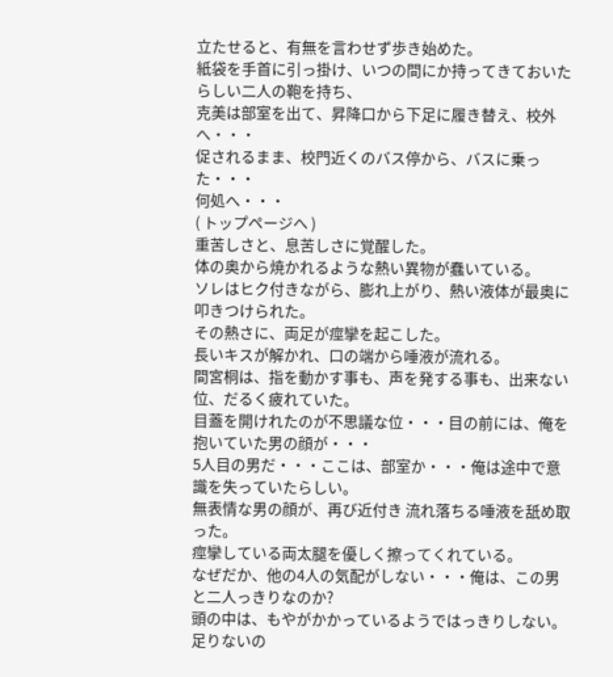立たせると、有無を言わせず歩き始めた。
紙袋を手首に引っ掛け、いつの間にか持ってきておいたらしい二人の鞄を持ち、
克美は部室を出て、昇降口から下足に履き替え、校外へ・・・
促されるまま、校門近くのバス停から、バスに乗った・・・
何処へ・・・
( トップページへ )
重苦しさと、息苦しさに覚醒した。
体の奥から焼かれるような熱い異物が蠢いている。
ソレはヒク付きながら、膨れ上がり、熱い液体が最奥に叩きつけられた。
その熱さに、両足が痙攣を起こした。
長いキスが解かれ、口の端から唾液が流れる。
間宮桐は、指を動かす事も、声を発する事も、出来ない位、だるく疲れていた。
目蓋を開けれたのが不思議な位・・・目の前には、俺を抱いていた男の顔が・・・
5人目の男だ・・・ここは、部室か・・・俺は途中で意識を失っていたらしい。
無表情な男の顔が、再び近付き 流れ落ちる唾液を舐め取った。
痙攣している両太腿を優しく擦ってくれている。
なぜだか、他の4人の気配がしない・・・俺は、この男と二人っきりなのか?
頭の中は、もやがかかっているようではっきりしない。
足りないの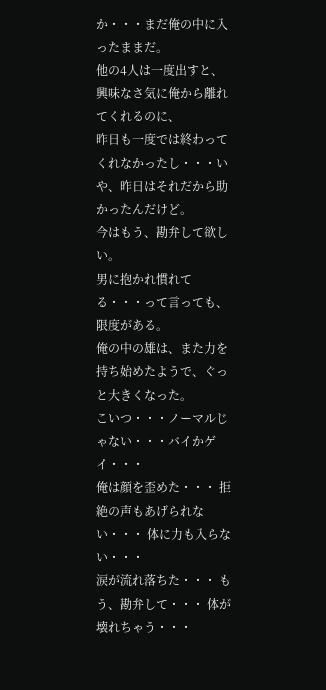か・・・まだ俺の中に入ったままだ。
他の4人は一度出すと、興味なさ気に俺から離れてくれるのに、
昨日も一度では終わってくれなかったし・・・いや、昨日はそれだから助かったんだけど。
今はもう、勘弁して欲しい。
男に抱かれ慣れてる・・・って言っても、限度がある。
俺の中の雄は、また力を持ち始めたようで、ぐっと大きくなった。
こいつ・・・ノーマルじゃない・・・バイかゲイ・・・
俺は顔を歪めた・・・ 拒絶の声もあげられない・・・ 体に力も入らない・・・
涙が流れ落ちた・・・ もう、勘弁して・・・ 体が壊れちゃう・・・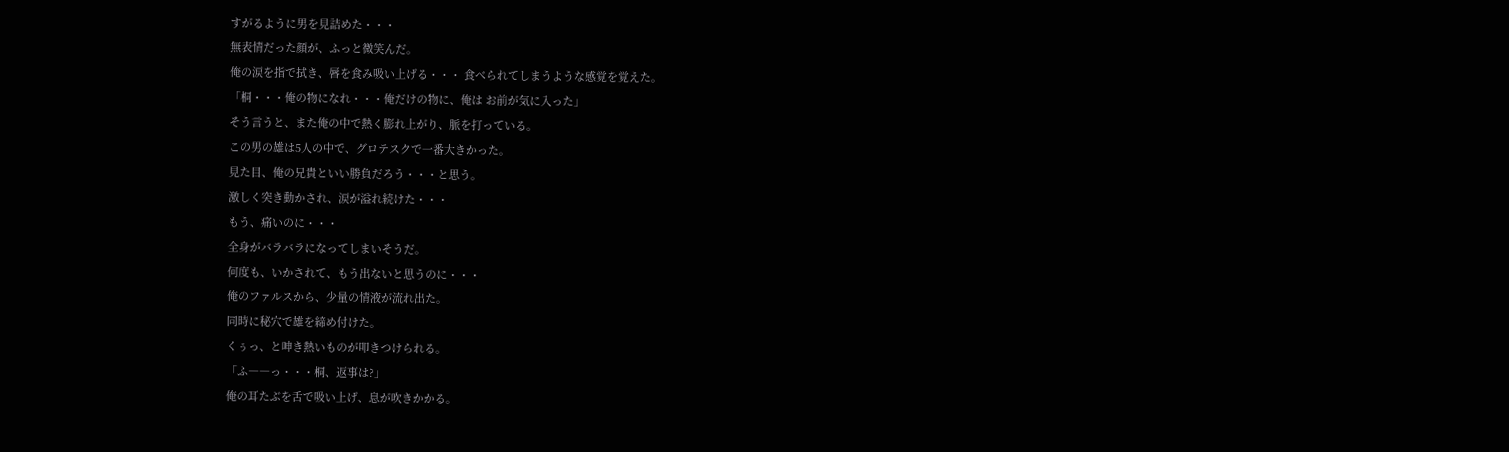すがるように男を見詰めた・・・
無表情だった顔が、ふっと微笑んだ。
俺の涙を指で拭き、唇を食み吸い上げる・・・ 食べられてしまうような感覚を覚えた。
「桐・・・俺の物になれ・・・俺だけの物に、俺は お前が気に入った」
そう言うと、また俺の中で熱く膨れ上がり、脈を打っている。
この男の雄は5人の中で、グロテスクで一番大きかった。
見た目、俺の兄貴といい勝負だろう・・・と思う。
激しく突き動かされ、涙が溢れ続けた・・・
もう、痛いのに・・・
全身がバラバラになってしまいそうだ。
何度も、いかされて、もう出ないと思うのに・・・
俺のファルスから、少量の情液が流れ出た。
同時に秘穴で雄を締め付けた。
くぅっ、と呻き熱いものが叩きつけられる。
「ふ――っ・・・桐、返事は?」
俺の耳たぶを舌で吸い上げ、息が吹きかかる。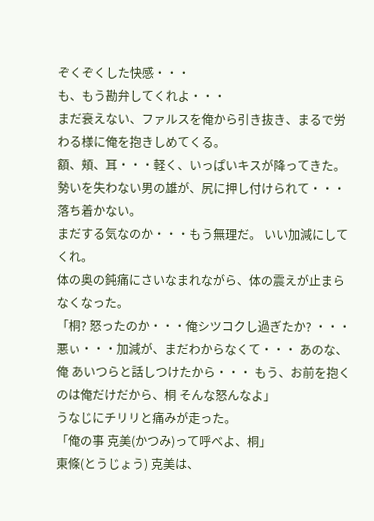ぞくぞくした快感・・・
も、もう勘弁してくれよ・・・
まだ衰えない、ファルスを俺から引き抜き、まるで労わる様に俺を抱きしめてくる。
額、頬、耳・・・軽く、いっぱいキスが降ってきた。
勢いを失わない男の雄が、尻に押し付けられて・・・落ち着かない。
まだする気なのか・・・もう無理だ。 いい加減にしてくれ。
体の奥の鈍痛にさいなまれながら、体の震えが止まらなくなった。
「桐? 怒ったのか・・・俺シツコクし過ぎたか? ・・・悪ぃ・・・加減が、まだわからなくて・・・ あのな、俺 あいつらと話しつけたから・・・ もう、お前を抱くのは俺だけだから、桐 そんな怒んなよ」
うなじにチリリと痛みが走った。
「俺の事 克美(かつみ)って呼べよ、桐」
東條(とうじょう) 克美は、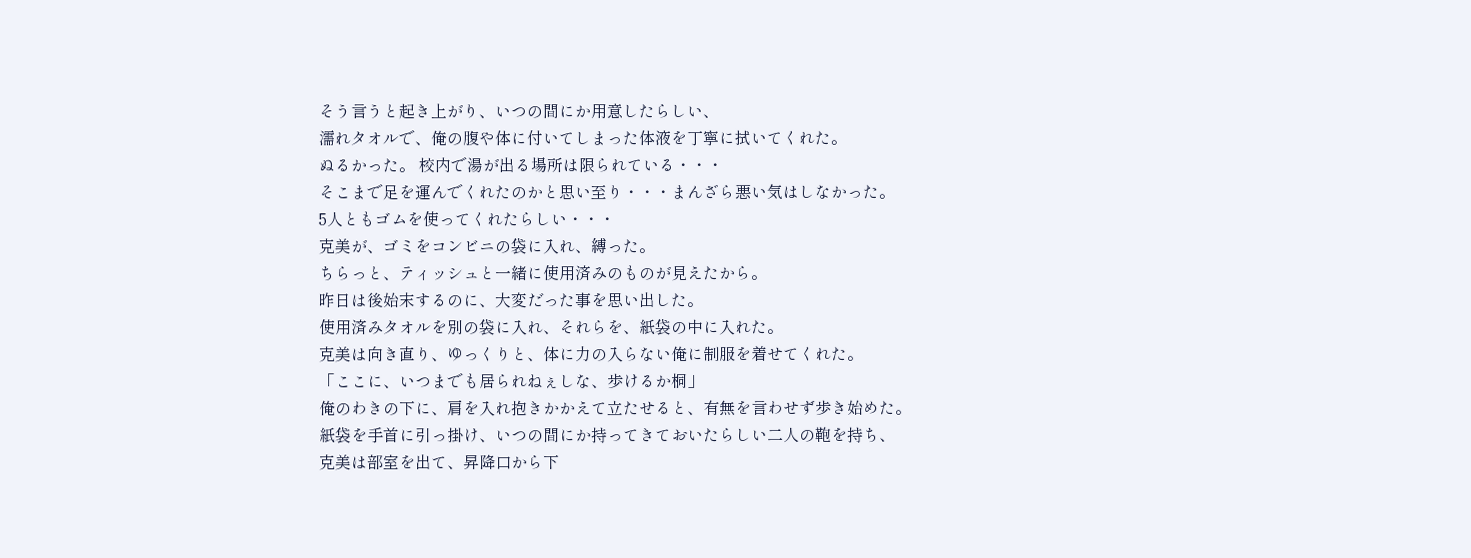そう言うと起き上がり、いつの間にか用意したらしい、
濡れタオルで、俺の腹や体に付いてしまった体液を丁寧に拭いてくれた。
ぬるかった。 校内で湯が出る場所は限られている・・・
そこまで足を運んでくれたのかと思い至り・・・まんざら悪い気はしなかった。
5人ともゴムを使ってくれたらしい・・・
克美が、ゴミをコンビニの袋に入れ、縛った。
ちらっと、ティッシュと一緒に使用済みのものが見えたから。
昨日は後始末するのに、大変だった事を思い出した。
使用済みタオルを別の袋に入れ、それらを、紙袋の中に入れた。
克美は向き直り、ゆっくりと、体に力の入らない俺に制服を着せてくれた。
「ここに、いつまでも居られねぇしな、歩けるか桐」
俺のわきの下に、肩を入れ抱きかかえて立たせると、有無を言わせず歩き始めた。
紙袋を手首に引っ掛け、いつの間にか持ってきておいたらしい二人の鞄を持ち、
克美は部室を出て、昇降口から下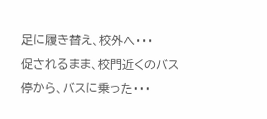足に履き替え、校外へ・・・
促されるまま、校門近くのバス停から、バスに乗った・・・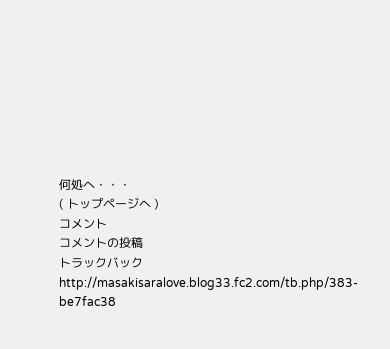何処へ・・・
( トップページへ )
コメント
コメントの投稿
トラックバック
http://masakisaralove.blog33.fc2.com/tb.php/383-be7fac38